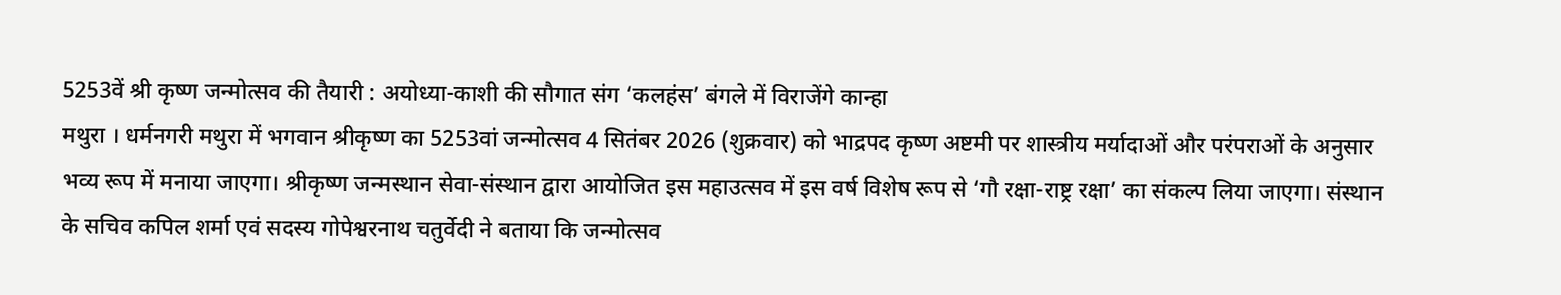5253वें श्री कृष्ण जन्मोत्सव की तैयारी : अयोध्या-काशी की सौगात संग ‘कलहंस’ बंगले में विराजेंगे कान्हा
मथुरा । धर्मनगरी मथुरा में भगवान श्रीकृष्ण का 5253वां जन्मोत्सव 4 सितंबर 2026 (शुक्रवार) को भाद्रपद कृष्ण अष्टमी पर शास्त्रीय मर्यादाओं और परंपराओं के अनुसार भव्य रूप में मनाया जाएगा। श्रीकृष्ण जन्मस्थान सेवा-संस्थान द्वारा आयोजित इस महाउत्सव में इस वर्ष विशेष रूप से ‘गौ रक्षा-राष्ट्र रक्षा’ का संकल्प लिया जाएगा। संस्थान के सचिव कपिल शर्मा एवं सदस्य गोपेश्वरनाथ चतुर्वेदी ने बताया कि जन्मोत्सव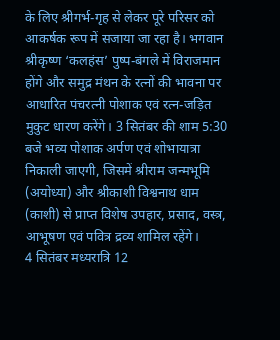के लिए श्रीगर्भ-गृह से लेकर पूरे परिसर को आकर्षक रूप में सजाया जा रहा है। भगवान श्रीकृष्ण ‘कलहंस’ पुष्प-बंगले में विराजमान होंगे और समुद्र मंथन के रत्नों की भावना पर आधारित पंचरत्नी पोशाक एवं रत्न-जड़ित मुकुट धारण करेंगे। 3 सितंबर की शाम 5:30 बजे भव्य पोशाक अर्पण एवं शोभायात्रा निकाली जाएगी, जिसमें श्रीराम जन्मभूमि (अयोध्या) और श्रीकाशी विश्वनाथ धाम (काशी) से प्राप्त विशेष उपहार, प्रसाद, वस्त्र, आभूषण एवं पवित्र द्रव्य शामिल रहेंगे।
4 सितंबर मध्यरात्रि 12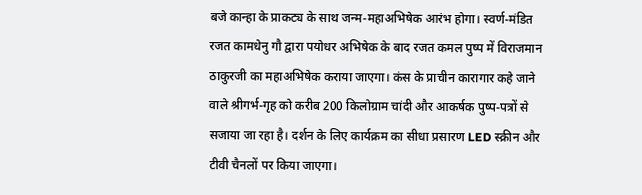बजे कान्हा के प्राकट्य के साथ जन्म-महाअभिषेक आरंभ होगा। स्वर्ण-मंडित रजत कामधेनु गौ द्वारा पयोधर अभिषेक के बाद रजत कमल पुष्प में विराजमान ठाकुरजी का महाअभिषेक कराया जाएगा। कंस के प्राचीन कारागार कहे जाने वाले श्रीगर्भ-गृह को करीब 200 किलोग्राम चांदी और आकर्षक पुष्प-पत्रों से सजाया जा रहा है। दर्शन के लिए कार्यक्रम का सीधा प्रसारण LED स्क्रीन और टीवी चैनलों पर किया जाएगा।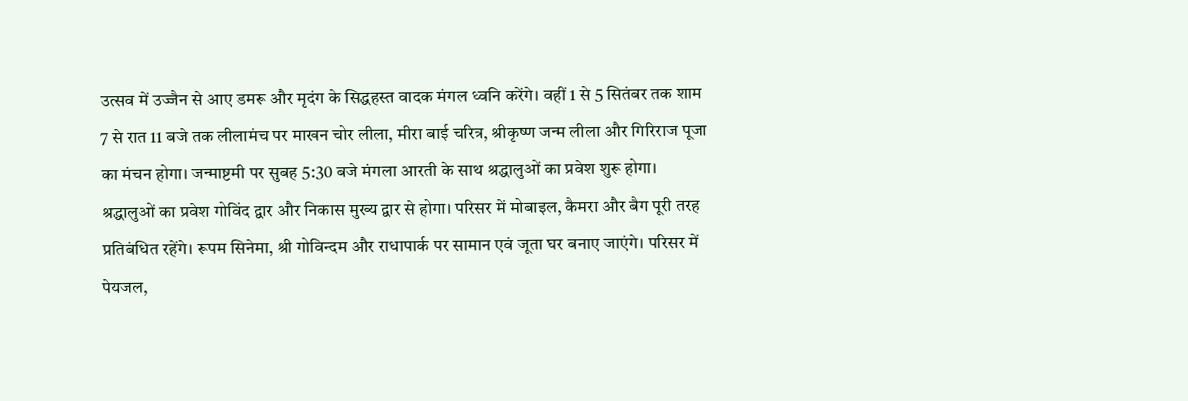उत्सव में उज्जैन से आए डमरू और मृदंग के सिद्धहस्त वादक मंगल ध्वनि करेंगे। वहीं 1 से 5 सितंबर तक शाम 7 से रात 11 बजे तक लीलामंच पर माखन चोर लीला, मीरा बाई चरित्र, श्रीकृष्ण जन्म लीला और गिरिराज पूजा का मंचन होगा। जन्माष्टमी पर सुबह 5:30 बजे मंगला आरती के साथ श्रद्धालुओं का प्रवेश शुरू होगा। श्रद्धालुओं का प्रवेश गोविंद द्वार और निकास मुख्य द्वार से होगा। परिसर में मोबाइल, कैमरा और बैग पूरी तरह प्रतिबंधित रहेंगे। रूपम सिनेमा, श्री गोविन्दम और राधापार्क पर सामान एवं जूता घर बनाए जाएंगे। परिसर में पेयजल,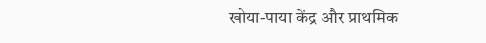खोया-पाया केंद्र और प्राथमिक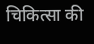चिकित्सा की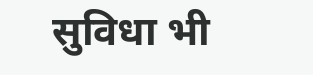सुविधा भी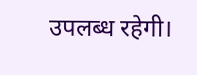उपलब्ध रहेगी।